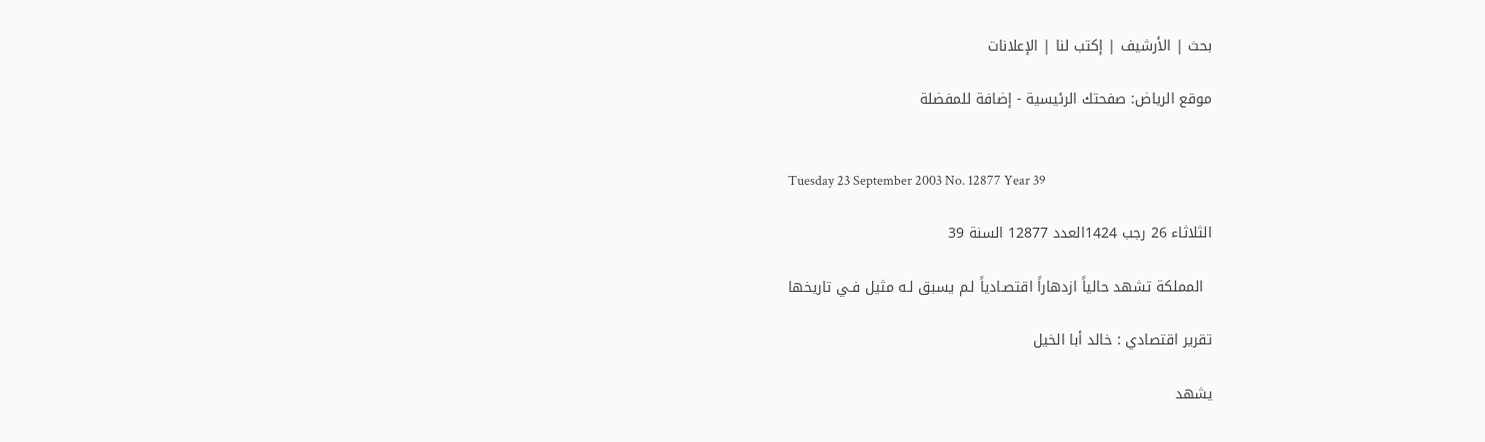بحث | الأرشيف | إكتب لنا | الإعلانات

موقع الرياض: صفحتك الرئيسية - إضافة للمفضلة


Tuesday 23 September 2003 No. 12877 Year 39

الثلاثاء 26 رجب 1424العدد 12877 السنة 39

  المملكة تشهد حالياً ازدهاراً اقتصـادياً لـم يسبق لـه مثيل فـي تاريخها

تقرير اقتصادي : خالد أبا الخيل

يشهد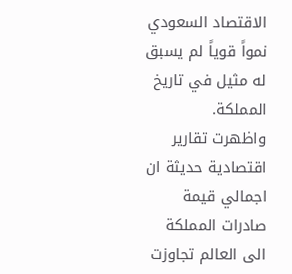الاقتصاد السعودي نمواً قوياً لم يسبق له مثيل في تاريخ المملكة.
واظهرت تقارير اقتصادية حديثة ان اجمالي قيمة صادرات المملكة الى العالم تجاوزت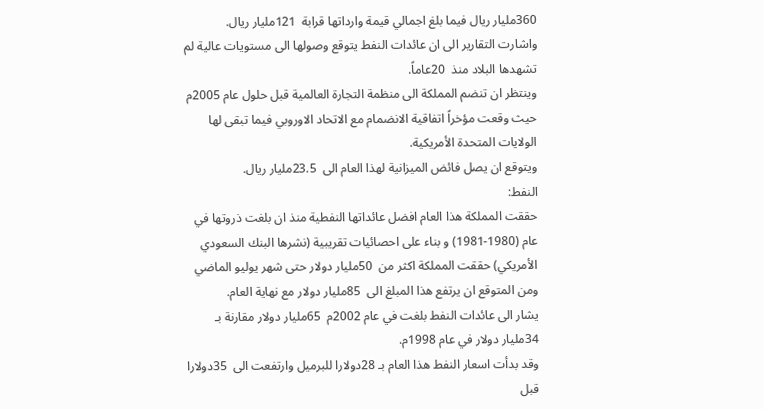360مليار ريال فيما بلغ اجمالي قيمة وارداتها قرابة  121مليار ريال.
واشارت التقارير الى ان عائدات النفط يتوقع وصولها الى مستويات عالية لم تشهدها البلاد منذ  20عاماً.
وينتظر ان تنضم المملكة الى منظمة التجارة العالمية قبل حلول عام 2005م حيث وقعت مؤخراً اتفاقية الانضمام مع الاتحاد الاوروبي فيما تبقى لها الولايات المتحدة الأمريكية.
ويتوقع ان يصل فائض الميزانية لهذا العام الى  23.5مليار ريال.
النفط:
حققت المملكة هذا العام افضل عائداتها النفطية منذ ان بلغت ذروتها في عام (1980-1981) و بناء على احصائيات تقريبية (نشرها البنك السعودي الأمريكي) حققت المملكة اكثر من  50مليار دولار حتى شهر يوليو الماضي ومن المتوقع ان يرتفع هذا المبلغ الى  85مليار دولار مع نهاية العام.
يشار الى عائدات النفط بلغت في عام 2002م  65مليار دولار مقارنة بـ 34مليار دولار في عام 1998م.
وقد بدأت اسعار النفط هذا العام بـ 28دولارا للبرميل وارتفعت الى  35دولارا قبل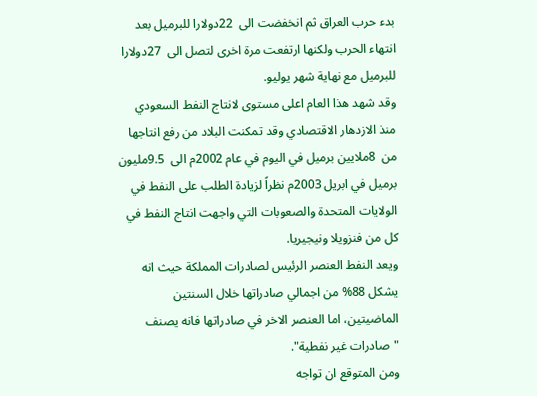بدء حرب العراق ثم انخفضت الى  22دولارا للبرميل بعد انتهاء الحرب ولكنها ارتفعت مرة اخرى لتصل الى  27دولارا للبرميل مع نهاية شهر يوليو.
وقد شهد هذا العام اعلى مستوى لانتاج النفط السعودي منذ الازدهار الاقتصادي وقد تمكنت البلاد من رفع انتاجها من  8ملايين برميل في اليوم في عام 2002م الى  9.5مليون برميل في ابريل 2003م نظراً لزيادة الطلب على النفط في الولايات المتحدة والصعوبات التي واجهت انتاج النفط في كل من فنزويلا ونيجيريا.
ويعد النفط العنصر الرئيس لصادرات المملكة حيث انه يشكل 88% من اجمالي صادراتها خلال السنتين الماضيتين، اما العنصر الاخر في صادراتها فانه يصنف "صادرات غير نفطية".
ومن المتوقع ان تواجه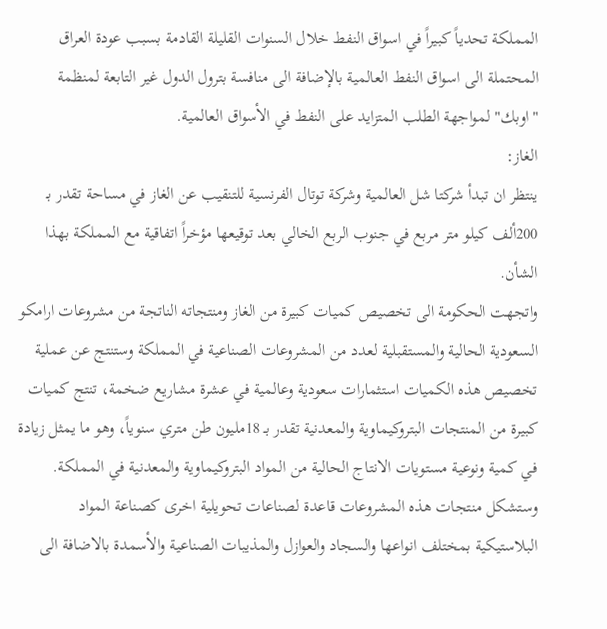المملكة تحدياً كبيراً في اسواق النفط خلال السنوات القليلة القادمة بسبب عودة العراق المحتملة الى اسواق النفط العالمية بالإضافة الى منافسة بترول الدول غير التابعة لمنظمة "اوبك" لمواجهة الطلب المتزايد على النفط في الأسواق العالمية.
الغاز:
ينتظر ان تبدأ شركتا شل العالمية وشركة توتال الفرنسية للتنقيب عن الغاز في مساحة تقدر بـ 200ألف كيلو متر مربع في جنوب الربع الخالي بعد توقيعها مؤخراً اتفاقية مع المملكة بهذا الشأن.
واتجهت الحكومة الى تخصيص كميات كبيرة من الغاز ومنتجاته الناتجة من مشروعات ارامكو السعودية الحالية والمستقبلية لعدد من المشروعات الصناعية في المملكة وستنتج عن عملية تخصيص هذه الكميات استثمارات سعودية وعالمية في عشرة مشاريع ضخمة، تنتج كميات كبيرة من المنتجات البتروكيماوية والمعدنية تقدر بـ 18مليون طن متري سنوياً، وهو ما يمثل زيادة في كمية ونوعية مستويات الانتاج الحالية من المواد البتروكيماوية والمعدنية في المملكة.
وستشكل منتجات هذه المشروعات قاعدة لصناعات تحويلية اخرى كصناعة المواد البلاستيكية بمختلف انواعها والسجاد والعوازل والمذيبات الصناعية والأسمدة بالاضافة الى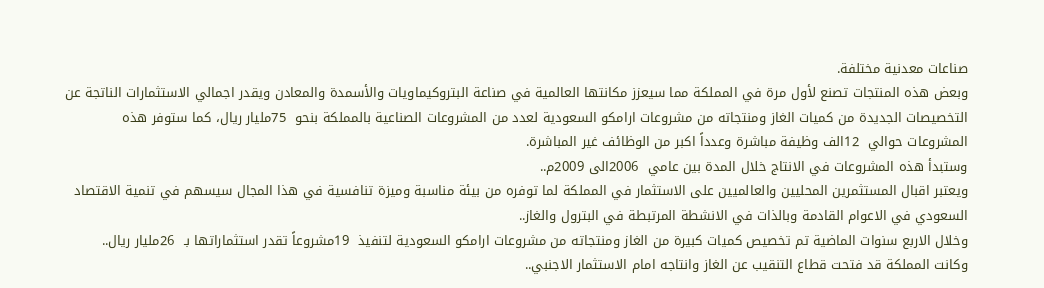صناعات معدنية مختلفة.
وبعض هذه المنتجات تصنع لأول مرة في المملكة مما سيعزز مكانتها العالمية في صناعة البتروكيماويات والأسمدة والمعادن ويقدر اجمالي الاستثمارات الناتجة عن التخصيصات الجديدة من كميات الغاز ومنتجاته من مشروعات ارامكو السعودية لعدد من المشروعات الصناعية بالمملكة بنحو  75مليار ريال، كما ستوفر هذه المشروعات حوالي  12الف وظيفة مباشرة وعدداً اكبر من الوظائف غير المباشرة.
وستبدأ هذه المشروعات في الانتاج خلال المدة بين عامي  2006الى 2009م..
ويعتبر اقبال المستثمرين المحليين والعالميين على الاستثمار في المملكة لما توفره من بيئة مناسبة وميزة تنافسية في هذا المجال سيسهم في تنمية الاقتصاد السعودي في الاعوام القادمة وبالذات في الانشطة المرتبطة في البترول والغاز..
وخلال الاربع سنوات الماضية تم تخصيص كميات كبيرة من الغاز ومنتجاته من مشروعات ارامكو السعودية لتنفيذ  19مشروعاً تقدر استثماراتها بـ  26مليار ريال..
وكانت المملكة قد فتحت قطاع التنقيب عن الغاز وانتاجه امام الاستثمار الاجنبي..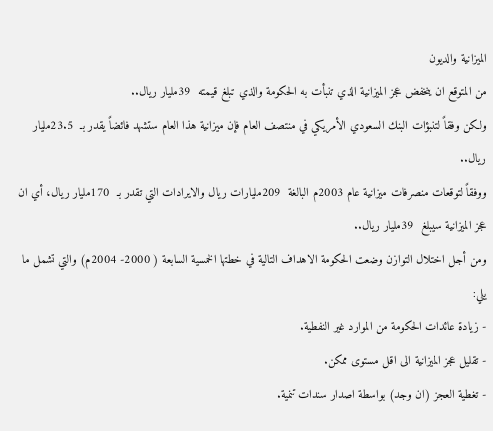الميزانية والديون
من المتوقع ان ينخفض عجز الميزانية الذي تنبأت به الحكومة والذي تبلغ قيمته  39مليار ريال..
ولكن وفقاً لتنبؤات البنك السعودي الأمريكي في منتصف العام فإن ميزانية هذا العام ستشهد فائضاً يقدر بـ  23.5مليار ريال..
ووفقاً لتوقعات منصرفات ميزانية عام 2003م البالغة  209مليارات ريال والايرادات التي تقدر بـ  170مليار ريال، أي ان عجز الميزانية سيبلغ  39مليار ريال..
ومن أجل اختلال التوازن وضعت الحكومة الاهداف التالية في خطتها الخمسية السابعة ( 2000- 2004م) والتي تشمل ما يلي:
- زيادة عائدات الحكومة من الموارد غير النفطية.
- تقليل عجز الميزانية الى اقل مستوى ممكن.
- تغطية العجز (ان وجد) بواسطة اصدار سندات تنمية.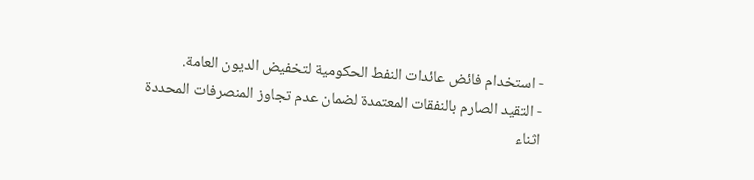- استخدام فائض عائدات النفط الحكومية لتخفيض الديون العامة.
- التقيد الصارم بالنفقات المعتمدة لضمان عدم تجاوز المنصرفات المحددة اثناء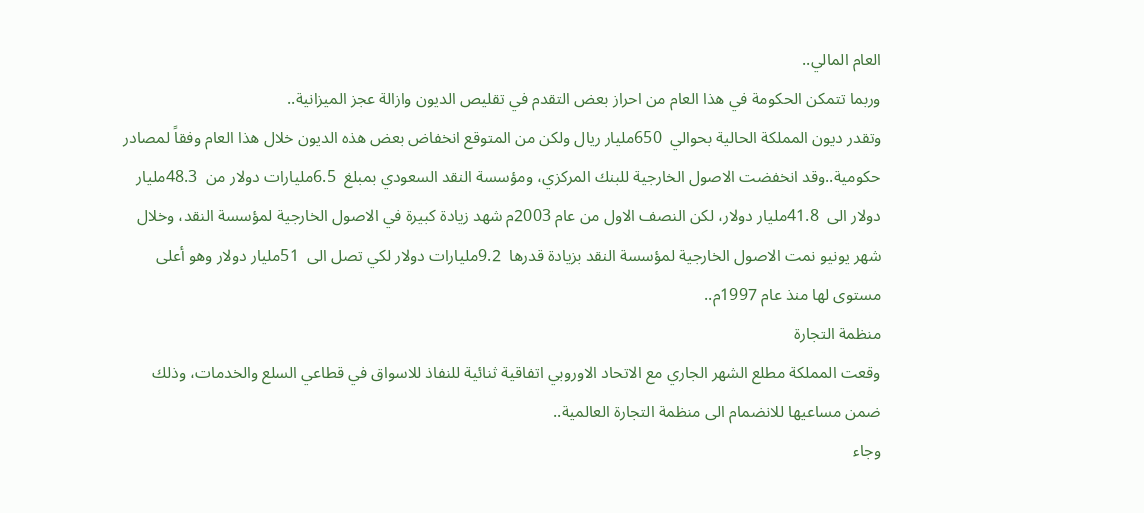العام المالي..
وربما تتمكن الحكومة في هذا العام من احراز بعض التقدم في تقليص الديون وازالة عجز الميزانية..
وتقدر ديون المملكة الحالية بحوالي  650مليار ريال ولكن من المتوقع انخفاض بعض هذه الديون خلال هذا العام وفقاً لمصادر حكومية..وقد انخفضت الاصول الخارجية للبنك المركزي، ومؤسسة النقد السعودي بمبلغ  6.5مليارات دولار من  48.3مليار دولار الى  41.8مليار دولار، لكن النصف الاول من عام 2003م شهد زيادة كبيرة في الاصول الخارجية لمؤسسة النقد، وخلال شهر يونيو نمت الاصول الخارجية لمؤسسة النقد بزيادة قدرها  9.2مليارات دولار لكي تصل الى  51مليار دولار وهو أعلى مستوى لها منذ عام 1997م..
منظمة التجارة
وقعت المملكة مطلع الشهر الجاري مع الاتحاد الاوروبي اتفاقية ثنائية للنفاذ للاسواق في قطاعي السلع والخدمات، وذلك ضمن مساعيها للانضمام الى منظمة التجارة العالمية..
وجاء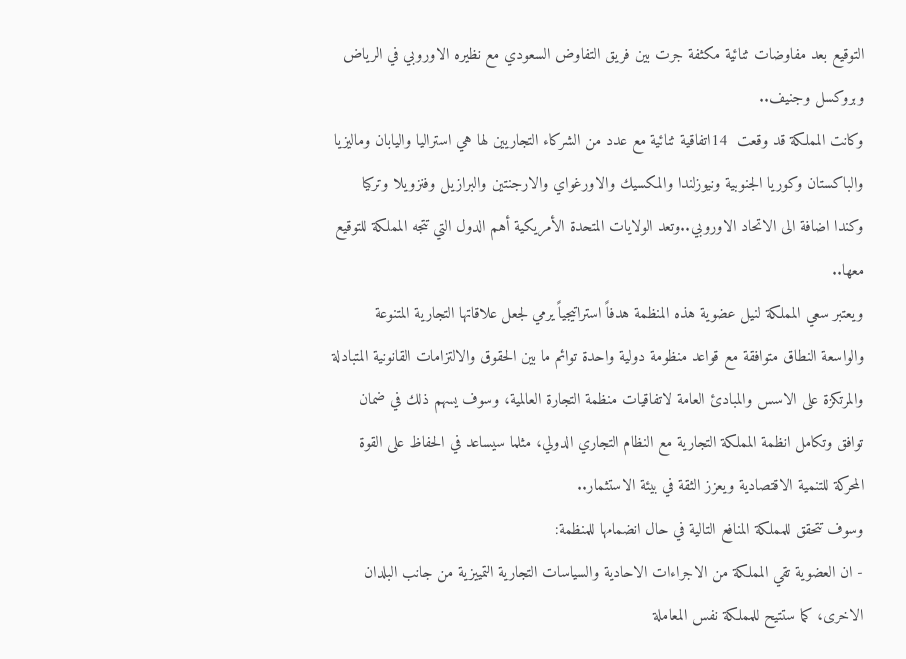التوقيع بعد مفاوضات ثنائية مكثفة جرت بين فريق التفاوض السعودي مع نظيره الاوروبي في الرياض وبروكسل وجنيف..
وكانت المملكة قد وقعت  14اتفاقية ثنائية مع عدد من الشركاء التجاريين لها هي استراليا واليابان وماليزيا والباكستان وكوريا الجنوبية ونيوزلندا والمكسيك والاورغواي والارجنتين والبرازيل وفنزويلا وتركيا وكندا اضافة الى الاتحاد الاوروبي..وتعد الولايات المتحدة الأمريكية أهم الدول التي تتجه المملكة للتوقيع معها..
ويعتبر سعي المملكة لنيل عضوية هذه المنظمة هدفاً استراتيجياً يرمي لجعل علاقاتها التجارية المتنوعة والواسعة النطاق متوافقة مع قواعد منظومة دولية واحدة توائم ما بين الحقوق والالتزامات القانونية المتبادلة والمرتكزة على الاسس والمبادئ العامة لاتفاقيات منظمة التجارة العالمية، وسوف يسهم ذلك في ضمان توافق وتكامل انظمة المملكة التجارية مع النظام التجاري الدولي، مثلما سيساعد في الحفاظ على القوة المحركة للتنمية الاقتصادية ويعزز الثقة في بيئة الاستثمار..
وسوف تتحقق للمملكة المنافع التالية في حال انضمامها للمنظمة:
- ان العضوية تقي المملكة من الاجراءات الاحادية والسياسات التجارية التمييزية من جانب البلدان الاخرى، كما ستتيح للمملكة نفس المعاملة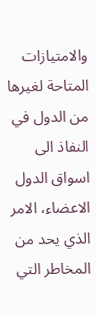والامتيازات المتاحة لغيرها من الدول في النفاذ الى اسواق الدول الاعضاء، الامر الذي يحد من المخاطر التي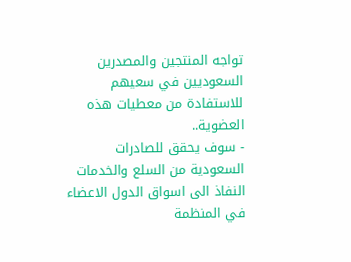تواجه المنتجين والمصدرين السعوديين في سعيهم للاستفادة من معطيات هذه العضوية..
- سوف يحقق للصادرات السعودية من السلع والخدمات النفاذ الى اسواق الدول الاعضاء في المنظمة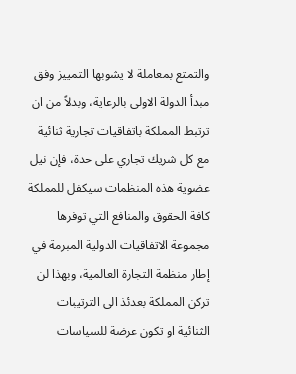والتمتع بمعاملة لا يشوبها التمييز وفق مبدأ الدولة الاولى بالرعاية، وبدلاً من ان ترتبط المملكة باتفاقيات تجارية ثنائية مع كل شريك تجاري على حدة، فإن نيل عضوية هذه المنظمات سيكفل للمملكة كافة الحقوق والمنافع التي توفرها مجموعة الاتفاقيات الدولية المبرمة في إطار منظمة التجارة العالمية، وبهذا لن تركن المملكة بعدئذ الى الترتيبات الثنائية او تكون عرضة للسياسات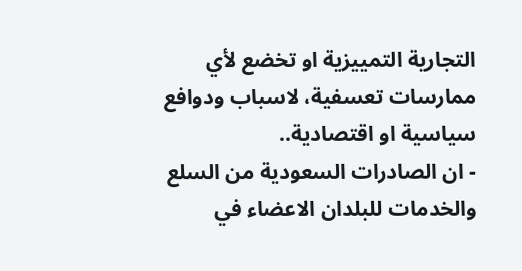التجارية التمييزية او تخضع لأي ممارسات تعسفية، لاسباب ودوافع سياسية او اقتصادية..
- ان الصادرات السعودية من السلع والخدمات للبلدان الاعضاء في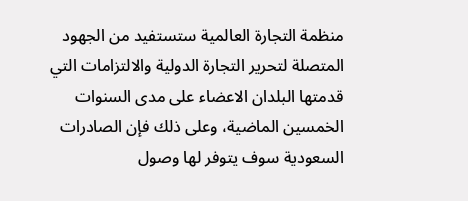منظمة التجارة العالمية ستستفيد من الجهود المتصلة لتحرير التجارة الدولية والالتزامات التي قدمتها البلدان الاعضاء على مدى السنوات الخمسين الماضية، وعلى ذلك فإن الصادرات السعودية سوف يتوفر لها وصول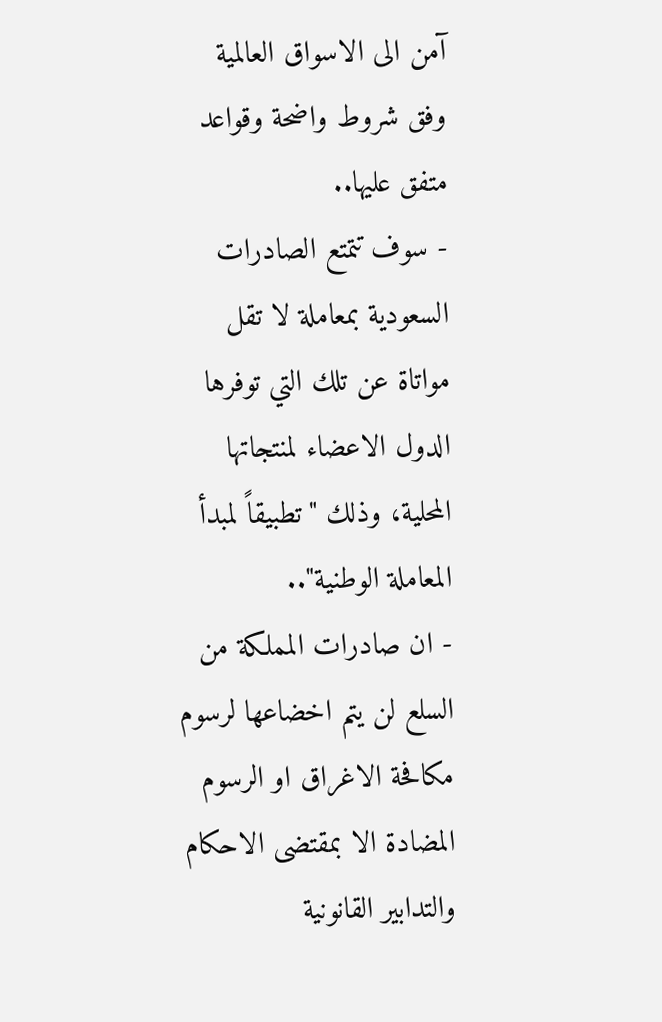آمن الى الاسواق العالمية وفق شروط واضحة وقواعد متفق عليها..
- سوف تتمتع الصادرات السعودية بمعاملة لا تقل مواتاة عن تلك التي توفرها الدول الاعضاء لمنتجاتها المحلية، وذلك "تطبيقاً لمبدأ المعاملة الوطنية"..
- ان صادرات المملكة من السلع لن يتم اخضاعها لرسوم مكافحة الاغراق او الرسوم المضادة الا بمقتضى الاحكام والتدابير القانونية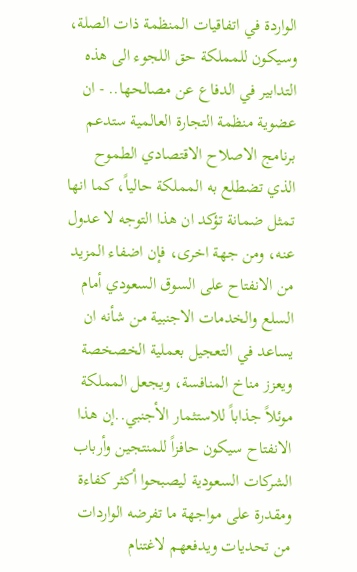الواردة في اتفاقيات المنظمة ذات الصلة، وسيكون للمملكة حق اللجوء الى هذه التدابير في الدفاع عن مصالحها.. - ان عضوية منظمة التجارة العالمية ستدعم برنامج الاصلاح الاقتصادي الطموح الذي تضطلع به المملكة حالياً، كما انها تمثل ضمانة تؤكد ان هذا التوجه لا عدول عنه، ومن جهة اخرى، فإن اضفاء المزيد من الانفتاح على السوق السعودي أمام السلع والخدمات الاجنبية من شأنه ان يساعد في التعجيل بعملية الخصخصة ويعزز مناخ المنافسة، ويجعل المملكة موئلاً جذاباً للاستثمار الأجنبي..إن هذا الانفتاح سيكون حافزاً للمنتجين وأرباب الشركات السعودية ليصبحوا أكثر كفاءة ومقدرة على مواجهة ما تفرضه الواردات من تحديات ويدفعهم لاغتنام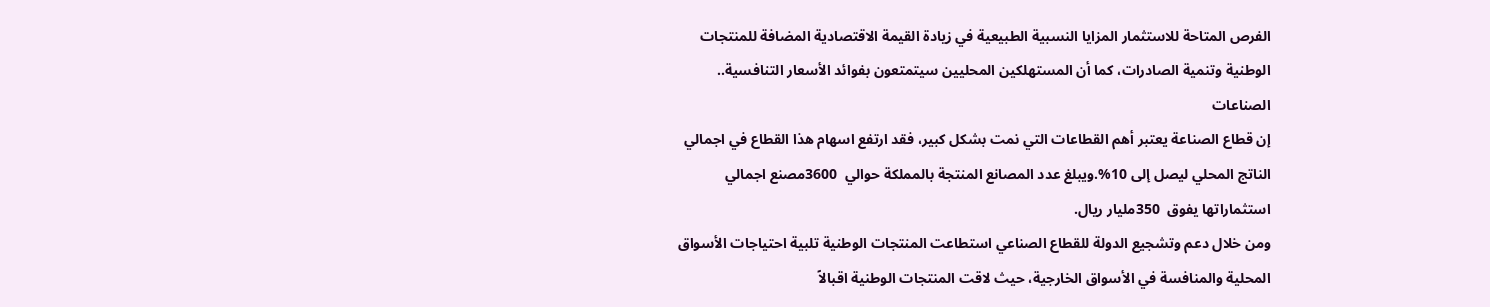الفرص المتاحة للاستثمار المزايا النسبية الطبيعية في زيادة القيمة الاقتصادية المضافة للمنتجات الوطنية وتنمية الصادرات، كما أن المستهلكين المحليين سيتمتعون بفوائد الأسعار التنافسية..
الصناعات
إن قطاع الصناعة يعتبر أهم القطاعات التي نمت بشكل كبير، فقد ارتفع اسهام هذا القطاع في اجمالي الناتج المحلي ليصل إلى 10%.ويبلغ عدد المصانع المنتجة بالمملكة حوالي  3600مصنع اجمالي استثماراتها يفوق  350مليار ريال.
ومن خلال دعم وتشجيع الدولة للقطاع الصناعي استطاعت المنتجات الوطنية تلبية احتياجات الأسواق المحلية والمنافسة في الأسواق الخارجية، حيث لاقت المنتجات الوطنية اقبالاً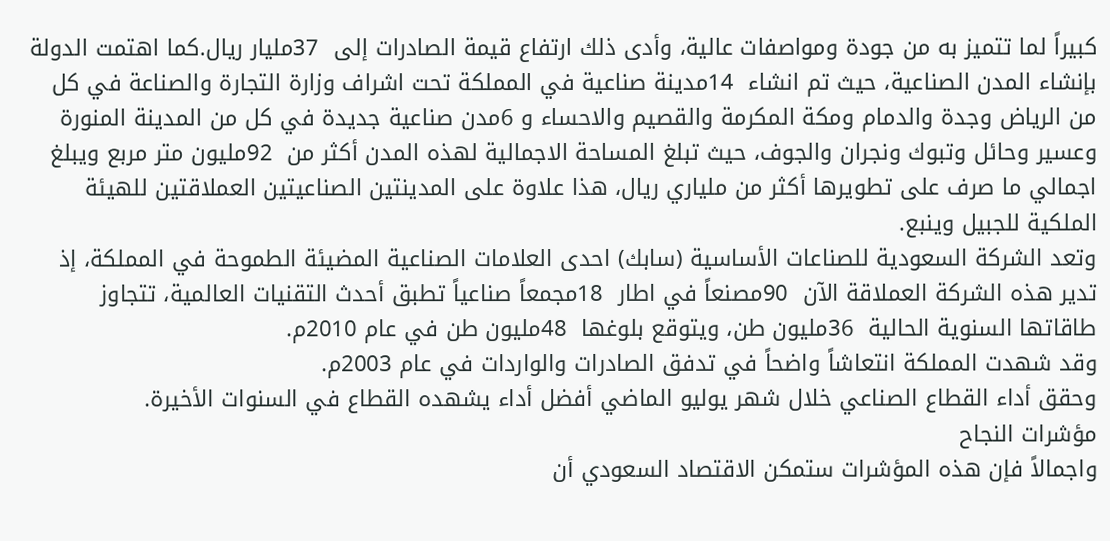كبيراً لما تتميز به من جودة ومواصفات عالية، وأدى ذلك ارتفاع قيمة الصادرات إلى  37مليار ريال.كما اهتمت الدولة بإنشاء المدن الصناعية، حيث تم انشاء  14مدينة صناعية في المملكة تحت اشراف وزارة التجارة والصناعة في كل من الرياض وجدة والدمام ومكة المكرمة والقصيم والاحساء و 6مدن صناعية جديدة في كل من المدينة المنورة وعسير وحائل وتبوك ونجران والجوف، حيث تبلغ المساحة الاجمالية لهذه المدن أكثر من  92مليون متر مربع ويبلغ اجمالي ما صرف على تطويرها أكثر من ملياري ريال، هذا علاوة على المدينتين الصناعيتين العملاقتين للهيئة الملكية للجبيل وينبع.
وتعد الشركة السعودية للصناعات الأساسية (سابك) احدى العلامات الصناعية المضيئة الطموحة في المملكة، إذ تدير هذه الشركة العملاقة الآن  90مصنعاً في اطار  18مجمعاً صناعياً تطبق أحدث التقنيات العالمية، تتجاوز طاقاتها السنوية الحالية  36مليون طن، ويتوقع بلوغها  48مليون طن في عام 2010م.
وقد شهدت المملكة انتعاشاً واضحاً في تدفق الصادرات والواردات في عام 2003م.
وحقق أداء القطاع الصناعي خلال شهر يوليو الماضي أفضل أداء يشهده القطاع في السنوات الأخيرة.
مؤشرات النجاح
واجمالاً فإن هذه المؤشرات ستمكن الاقتصاد السعودي أن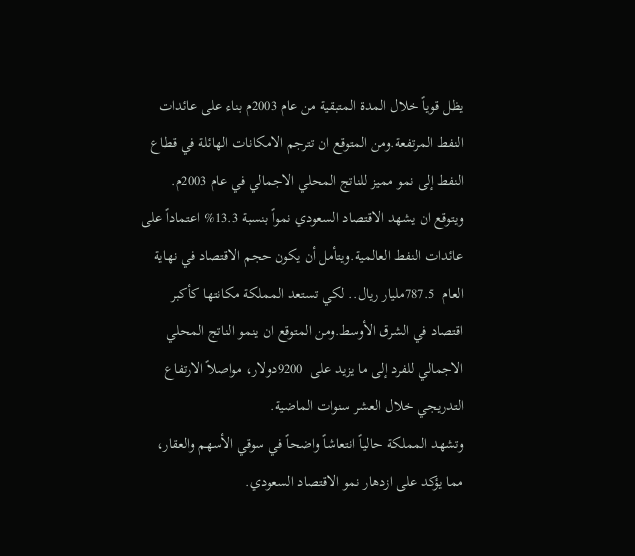يظل قوياً خلال المدة المتبقية من عام 2003م بناء على عائدات النفط المرتفعة.ومن المتوقع ان تترجم الامكانات الهائلة في قطاع النفط إلى نمو مميز للناتج المحلي الاجمالي في عام 2003م.
ويتوقع ان يشهد الاقتصاد السعودي نمواً بنسبة 13.3% اعتماداً على عائدات النفط العالمية.ويتأمل أن يكون حجم الاقتصاد في نهاية العام  787.5مليار ريال.. لكي تستعد المملكة مكانتها كأكبر اقتصاد في الشرق الأوسط.ومن المتوقع ان ينمو الناتج المحلي الاجمالي للفرد إلى ما يزيد على  9200دولار، مواصلاً الارتفاع التدريجي خلال العشر سنوات الماضية.
وتشهد المملكة حالياً انتعاشاً واضحاً في سوقي الأسهم والعقار، مما يؤكد على ازدهار نمو الاقتصاد السعودي.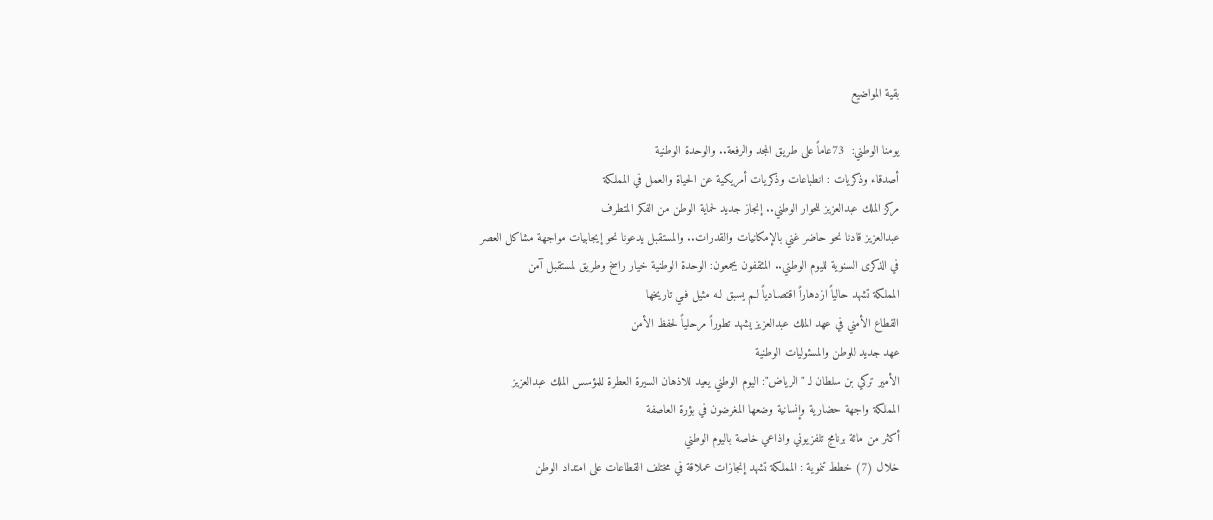بقية المواضيع

يومنا الوطني:  73عاماً على طريق المجد والرفعة.. والوحدة الوطنية
أصدقاء وذكريات : انطباعات وذكريات أمريكية عن الحياة والعمل في المملكة
مركز الملك عبدالعزيز للحوار الوطني.. إنجاز جديد لحماية الوطن من الفكر المتطرف
عبدالعزيز قادنا نحو حاضر غني بالإمكانيات والقدرات.. والمستقبل يدعونا نحو إيجابيات مواجهة مشاكل العصر
في الذكرى السنوية لليوم الوطني.. المثقفون يجمعون: الوحدة الوطنية خيار راسخ وطريق لمستقبل آمن
المملكة تشهد حالياً ازدهاراً اقتصـادياً لـم يسبق لـه مثيل فـي تاريخها
القطاع الأمني في عهد الملك عبدالعزيز يشهد تطوراً مرحلياً لحفظ الأمن
عهد جديد للوطن والمسئوليات الوطنية
الأمير تركي بن سلطان لـ "الرياض": اليوم الوطني يعيد للاذهان السيرة العطرة للمؤسس الملك عبدالعزيز
المملكة واجهة حضارية وإنسانية وضعها المغرضون في بؤرة العاصفة
أكثر من مائة برنامج تلفزيوني واذاعي خاصة باليوم الوطني
خلال (7) خطط تنموية : المملكة تشهد إنجازات عملاقة في مختلف القطاعات على امتداد الوطن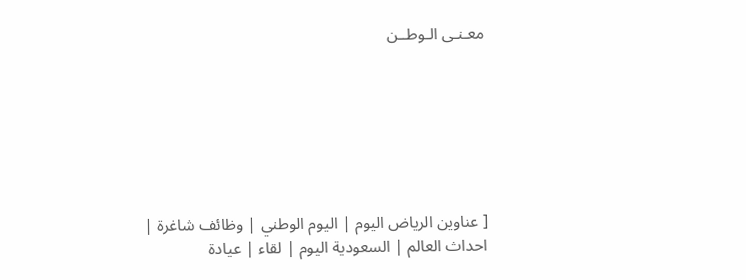معـنـى الـوطــن







[ عناوين الرياض اليوم | اليوم الوطني | وظائف شاغرة | احداث العالم | السعودية اليوم | لقاء | عيادة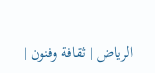الرياض | ثقافة وفنون |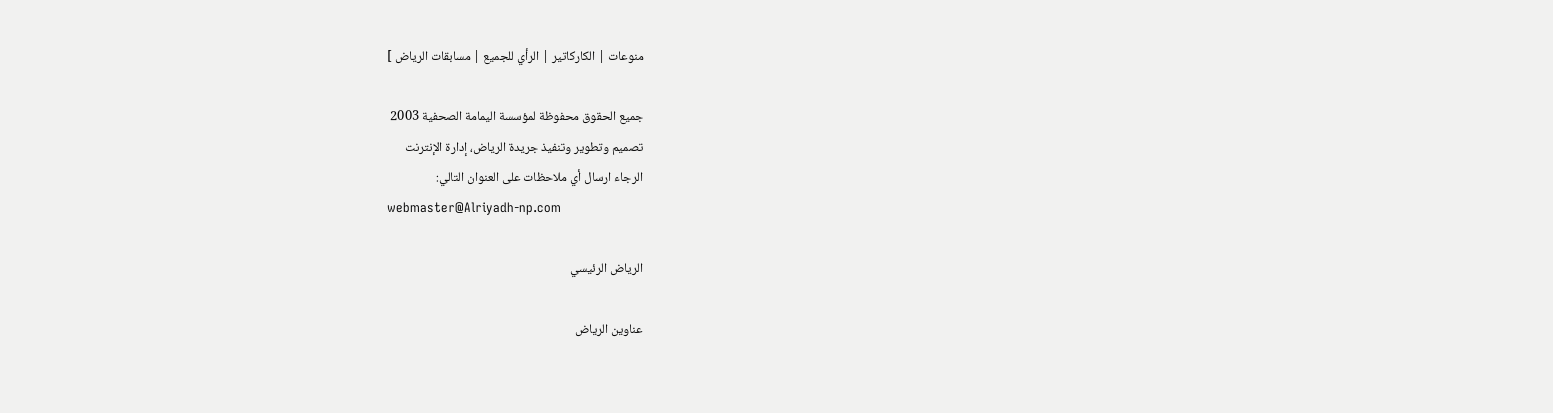منوعات | الكاركاتير | الرأي للجميع | مسابقات الرياض ]

جميع الحقوق محفوظة لمؤسسة اليمامة الصحفية 2003
تصميم وتطوير وتنفيذ جريدة الرياض، إدارة الإنترنت
الرجاء ارسال أي ملاحظات على العنوان التالي:
webmaster@Alriyadh-np.com

الرياض الرئيسي

عناوين الرياض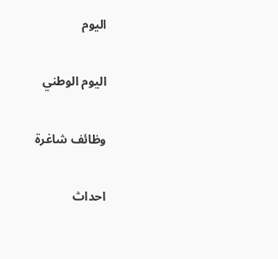اليوم

اليوم الوطني

وظائف شاغرة

احداث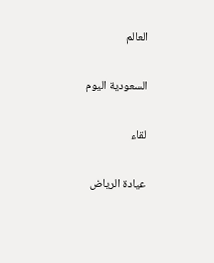العالم

السعودية اليوم

لقاء

عيادة الرياض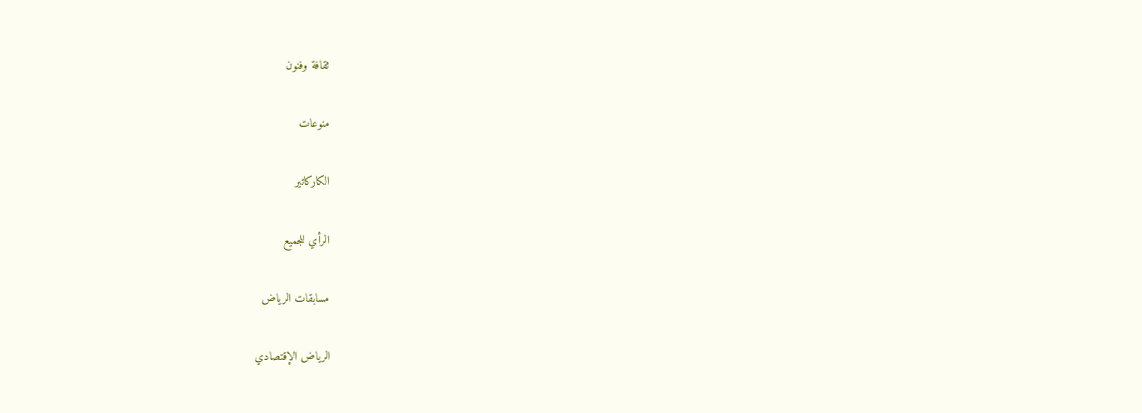ثقافة وفنون

منوعات

الكاركاتير

الرأي للجميع

مسابقات الرياض

الرياض الإقتصادي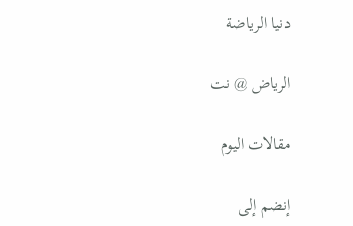دنيا الرياضة

الرياض @ نت

مقالات اليوم

إنضم إلى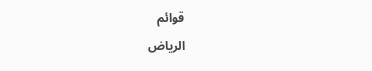قوائم
الرياض